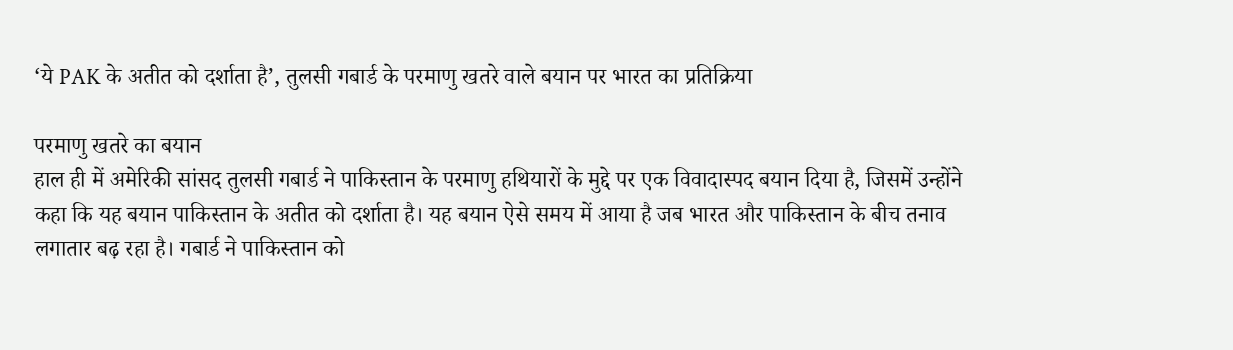‘ये PAK के अतीत को दर्शाता है’, तुलसी गबार्ड के परमाणु खतरे वाले बयान पर भारत का प्रतिक्रिया

परमाणु खतरे का बयान
हाल ही में अमेरिकी सांसद तुलसी गबार्ड ने पाकिस्तान के परमाणु हथियारों के मुद्दे पर एक विवादास्पद बयान दिया है, जिसमें उन्होंने कहा कि यह बयान पाकिस्तान के अतीत को दर्शाता है। यह बयान ऐसे समय में आया है जब भारत और पाकिस्तान के बीच तनाव लगातार बढ़ रहा है। गबार्ड ने पाकिस्तान को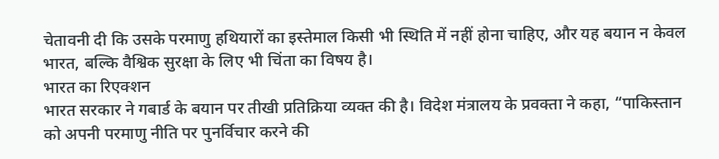चेतावनी दी कि उसके परमाणु हथियारों का इस्तेमाल किसी भी स्थिति में नहीं होना चाहिए, और यह बयान न केवल भारत, बल्कि वैश्विक सुरक्षा के लिए भी चिंता का विषय है।
भारत का रिएक्शन
भारत सरकार ने गबार्ड के बयान पर तीखी प्रतिक्रिया व्यक्त की है। विदेश मंत्रालय के प्रवक्ता ने कहा, “पाकिस्तान को अपनी परमाणु नीति पर पुनर्विचार करने की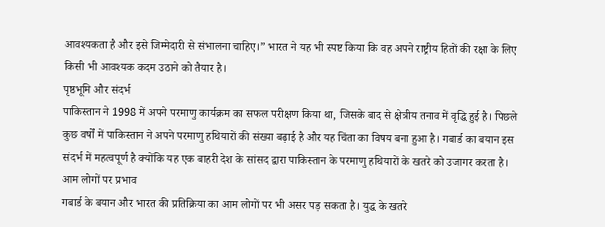आवश्यकता है और इसे जिम्मेदारी से संभालना चाहिए।” भारत ने यह भी स्पष्ट किया कि वह अपने राष्ट्रीय हितों की रक्षा के लिए किसी भी आवश्यक कदम उठाने को तैयार है।
पृष्ठभूमि और संदर्भ
पाकिस्तान ने 1998 में अपने परमाणु कार्यक्रम का सफल परीक्षण किया था, जिसके बाद से क्षेत्रीय तनाव में वृद्धि हुई है। पिछले कुछ वर्षों में पाकिस्तान ने अपने परमाणु हथियारों की संख्या बढ़ाई है और यह चिंता का विषय बना हुआ है। गबार्ड का बयान इस संदर्भ में महत्वपूर्ण है क्योंकि यह एक बाहरी देश के सांसद द्वारा पाकिस्तान के परमाणु हथियारों के खतरे को उजागर करता है।
आम लोगों पर प्रभाव
गबार्ड के बयान और भारत की प्रतिक्रिया का आम लोगों पर भी असर पड़ सकता है। युद्ध के खतरे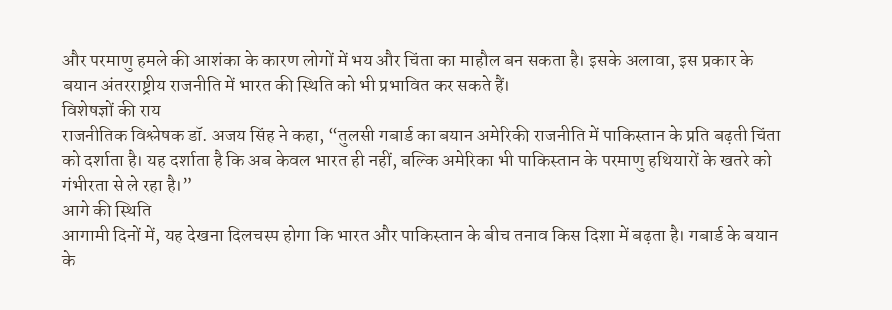और परमाणु हमले की आशंका के कारण लोगों में भय और चिंता का माहौल बन सकता है। इसके अलावा, इस प्रकार के बयान अंतरराष्ट्रीय राजनीति में भारत की स्थिति को भी प्रभावित कर सकते हैं।
विशेषज्ञों की राय
राजनीतिक विश्लेषक डॉ. अजय सिंह ने कहा, “तुलसी गबार्ड का बयान अमेरिकी राजनीति में पाकिस्तान के प्रति बढ़ती चिंता को दर्शाता है। यह दर्शाता है कि अब केवल भारत ही नहीं, बल्कि अमेरिका भी पाकिस्तान के परमाणु हथियारों के खतरे को गंभीरता से ले रहा है।”
आगे की स्थिति
आगामी दिनों में, यह देखना दिलचस्प होगा कि भारत और पाकिस्तान के बीच तनाव किस दिशा में बढ़ता है। गबार्ड के बयान के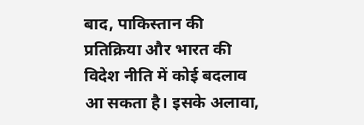बाद, पाकिस्तान की प्रतिक्रिया और भारत की विदेश नीति में कोई बदलाव आ सकता है। इसके अलावा,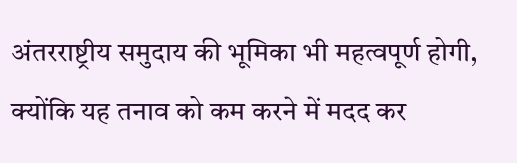अंतरराष्ट्रीय समुदाय की भूमिका भी महत्वपूर्ण होगी, क्योंकि यह तनाव को कम करने में मदद कर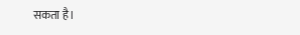सकता है।